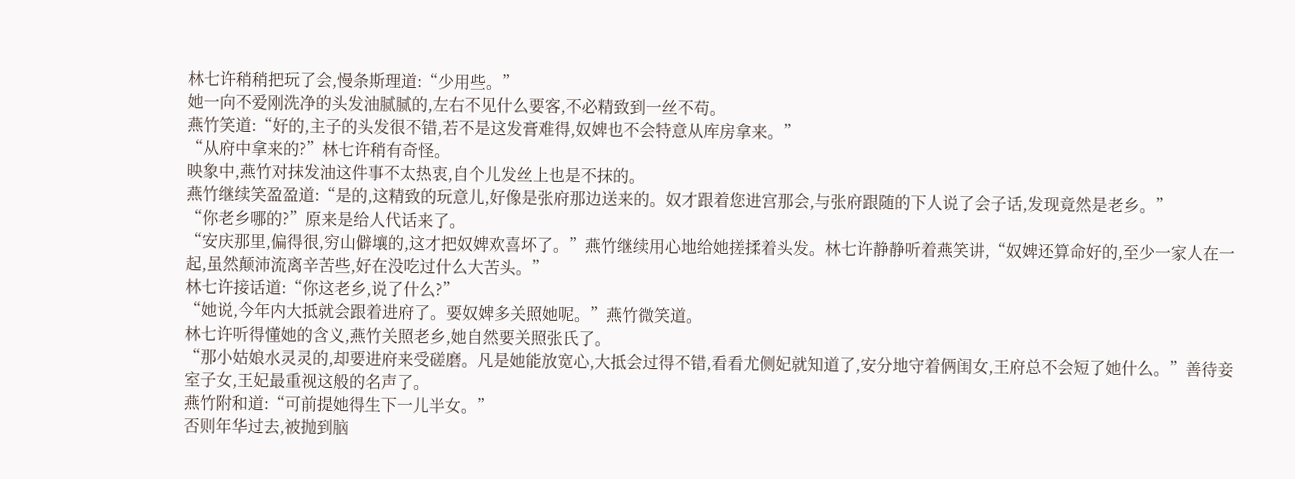林七许稍稍把玩了会,慢条斯理道:“少用些。”
她一向不爱刚洗净的头发油腻腻的,左右不见什么要客,不必精致到一丝不苟。
燕竹笑道:“好的,主子的头发很不错,若不是这发膏难得,奴婢也不会特意从库房拿来。”
“从府中拿来的?”林七许稍有奇怪。
映象中,燕竹对抹发油这件事不太热衷,自个儿发丝上也是不抹的。
燕竹继续笑盈盈道:“是的,这精致的玩意儿,好像是张府那边送来的。奴才跟着您进宫那会,与张府跟随的下人说了会子话,发现竟然是老乡。”
“你老乡哪的?”原来是给人代话来了。
“安庆那里,偏得很,穷山僻壤的,这才把奴婢欢喜坏了。”燕竹继续用心地给她搓揉着头发。林七许静静听着燕笑讲,“奴婢还算命好的,至少一家人在一起,虽然颠沛流离辛苦些,好在没吃过什么大苦头。”
林七许接话道:“你这老乡,说了什么?”
“她说,今年内大抵就会跟着进府了。要奴婢多关照她呢。”燕竹微笑道。
林七许听得懂她的含义,燕竹关照老乡,她自然要关照张氏了。
“那小姑娘水灵灵的,却要进府来受磋磨。凡是她能放宽心,大抵会过得不错,看看尤侧妃就知道了,安分地守着俩闺女,王府总不会短了她什么。”善待妾室子女,王妃最重视这般的名声了。
燕竹附和道:“可前提她得生下一儿半女。”
否则年华过去,被抛到脑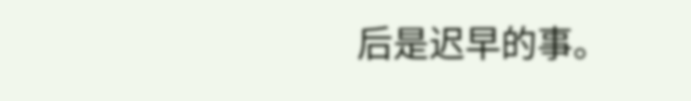后是迟早的事。